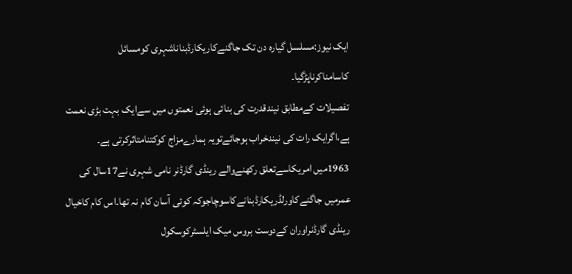ایک نیوز:مسلسل گیارہ دن تک جاگنےکاریکارڈبناناشہری کومسائل کاسامناکرناپڑگیا۔
تفصیلات کےمطابق نیندقدرت کی بنائی ہوئی نعمتوں میں سےایک بہت بڑی نعمت ہے،اگرایک رات کی نیندخراب ہوجائےتویہ ہمارےمزاج کوکتنامتاثرکرتی ہے۔
1963میں امریکاسےتعلق رکھنےوالے رینڈی گارڈنر نامی شہری نے17سال کی عمرمیں جاگنےکاورلڈریکارڈبنانےکاسوچاجوکہ کوئی آسان کام نہ تھا۔اس کام کاخیال رینڈی گارڈنراوران کےدوست بروس میک ایلسٹرکوسکول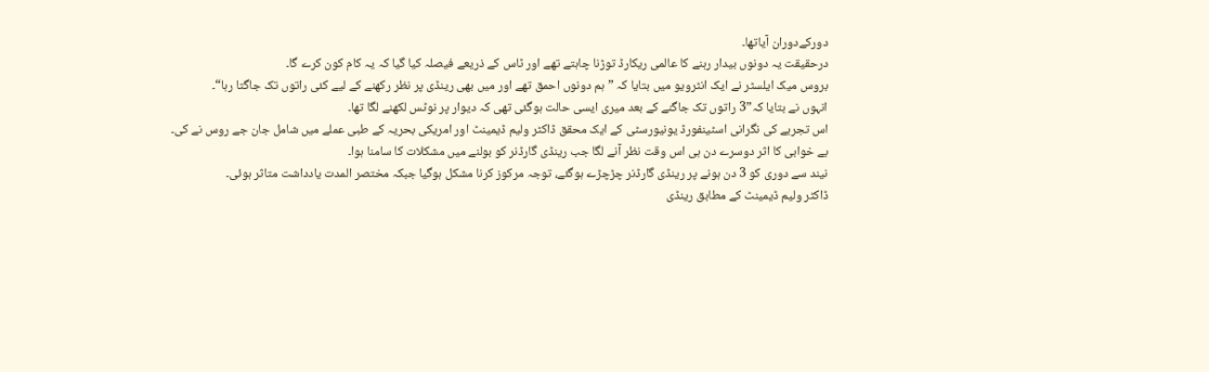دورکےدوران آیاتھا۔
درحقیقت یہ دونوں بیدار رہنے کا عالمی ریکارڈ توڑنا چاہتے تھے اور ٹاس کے ذریعے فیصلہ کیا گیا کہ یہ کام کون کرے گا۔
بروس میک ایلسٹر نے ایک انٹرویو میں بتایا کہ ”ہم دونوں احمق تھے اور میں بھی رینڈی پر نظر رکھنے کے لیے کئی راتوں تک جاگتا رہا“۔
انہوں نے بتایا کہ”3 راتوں تک جاگنے کے بعد میری ایسی حالت ہوگئی تھی کہ دیوار پر نوٹس لکھنے لگا تھا۔
اس تجربے کی نگرانی اسٹینفورڈ یونیورسٹی کے ایک محقق ڈاکٹر ولیم ڈیمینٹ اور امریکی بحریہ کے طبی عملے میں شامل جان جے روس نے کی۔
بے خوابی کا اثر دوسرے دن ہی اس وقت نظر آنے لگا جب رینڈی گارڈنر کو بولنے میں مشکلات کا سامنا ہوا۔
نیند سے دوری کو 3 دن ہونے پر رینڈی گارڈنر چڑچڑے ہوگئے، توجہ مرکوز کرنا مشکل ہوگیا جبکہ مختصر المدت یادداشت متاثر ہوئی۔
ڈاکٹر ولیم ڈیمینٹ کے مطابق رینڈی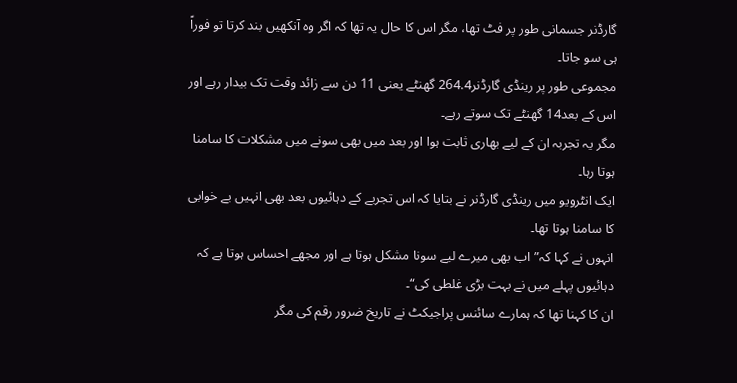گارڈنر جسمانی طور پر فٹ تھا، مگر اس کا حال یہ تھا کہ اگر وہ آنکھیں بند کرتا تو فوراً ہی سو جاتا۔
مجموعی طور پر رینڈی گارڈنر264.4 گھنٹے یعنی 11 دن سے زائد وقت تک بیدار رہے اور اس کے بعد14 گھنٹے تک سوتے رہے۔
مگر یہ تجربہ ان کے لیے بھاری ثابت ہوا اور بعد میں بھی سونے میں مشکلات کا سامنا ہوتا رہا۔
ایک انٹرویو میں رینڈی گارڈنر نے بتایا کہ اس تجربے کے دہائیوں بعد بھی انہیں بے خوابی کا سامنا ہوتا تھا۔
انہوں نے کہا کہ”اب بھی میرے لیے سونا مشکل ہوتا ہے اور مجھے احساس ہوتا ہے کہ دہائیوں پہلے میں نے بہت بڑی غلطی کی“۔
ان کا کہنا تھا کہ ہمارے سائنس پراجیکٹ نے تاریخ ضرور رقم کی مگر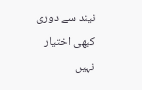نیند سے دوری کبھی اختیار نہیں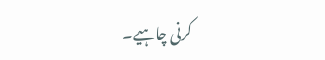کرنی چاہیے۔